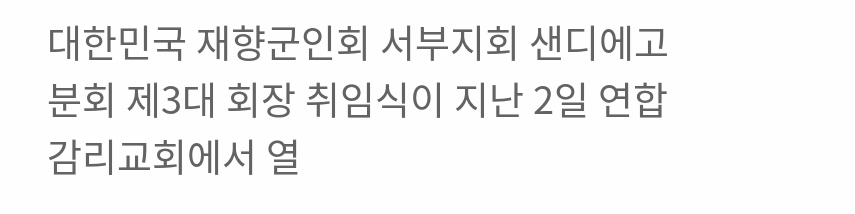대한민국 재향군인회 서부지회 샌디에고 분회 제3대 회장 취임식이 지난 2일 연합감리교회에서 열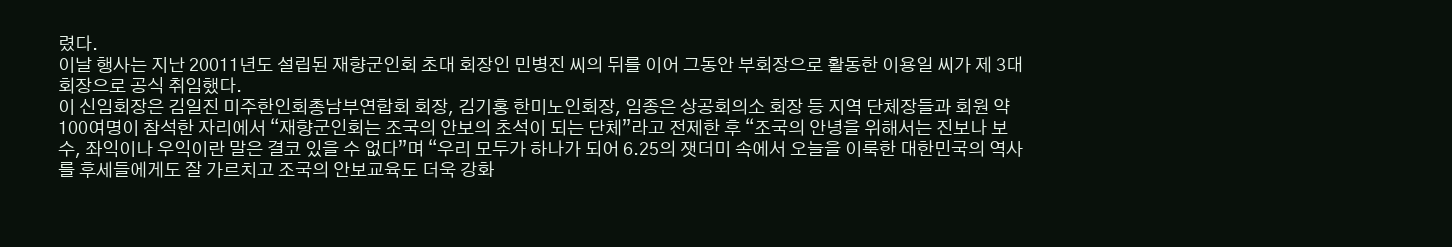렸다.
이날 행사는 지난 20011년도 설립된 재향군인회 초대 회장인 민병진 씨의 뒤를 이어 그동안 부회장으로 활동한 이용일 씨가 제 3대 회장으로 공식 취임했다.
이 신임회장은 김일진 미주한인회총남부연합회 회장, 김기홍 한미노인회장, 임종은 상공회의소 회장 등 지역 단체장들과 회원 약 100여명이 참석한 자리에서 “재향군인회는 조국의 안보의 초석이 되는 단체”라고 전제한 후 “조국의 안녕을 위해서는 진보나 보수, 좌익이나 우익이란 말은 결코 있을 수 없다”며 “우리 모두가 하나가 되어 6.25의 잿더미 속에서 오늘을 이룩한 대한민국의 역사를 후세들에게도 잘 가르치고 조국의 안보교육도 더욱 강화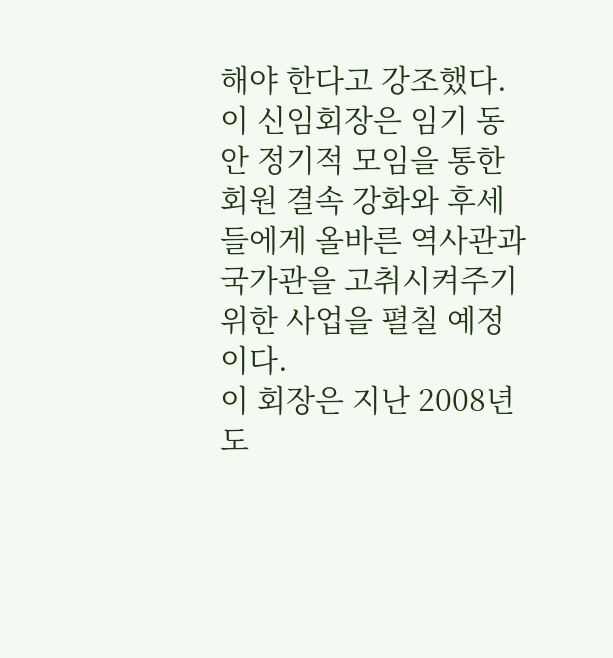해야 한다고 강조했다.
이 신임회장은 임기 동안 정기적 모임을 통한 회원 결속 강화와 후세들에게 올바른 역사관과 국가관을 고취시켜주기 위한 사업을 펼칠 예정이다.
이 회장은 지난 2008년도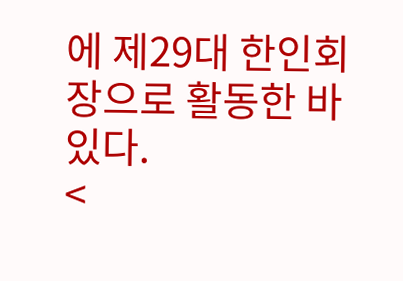에 제29대 한인회장으로 활동한 바 있다.
<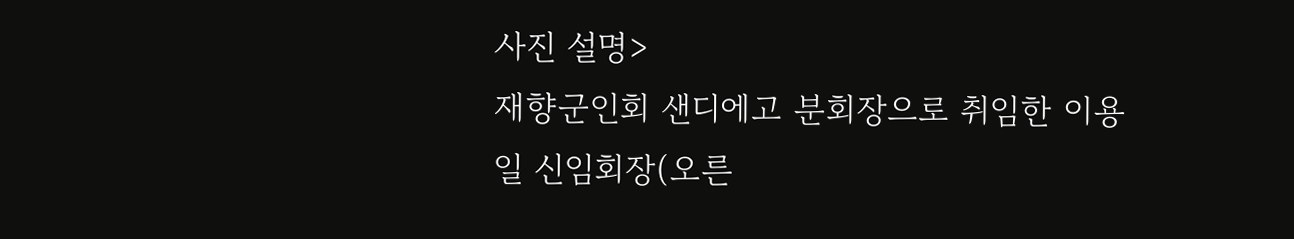사진 설명>
재향군인회 샌디에고 분회장으로 취임한 이용일 신임회장(오른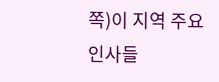쪽)이 지역 주요 인사들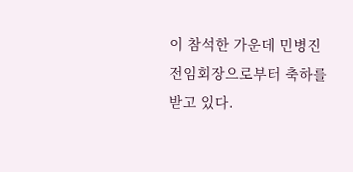이 참석한 가운데 민병진 전임회장으로부터 축하를 받고 있다.